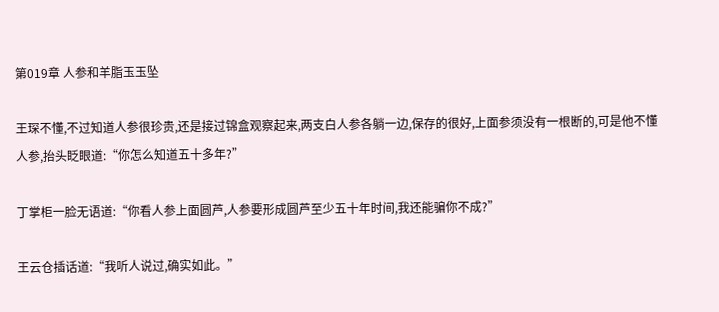第019章 人参和羊脂玉玉坠

王琛不懂,不过知道人参很珍贵,还是接过锦盒观察起来,两支白人参各躺一边,保存的很好,上面参须没有一根断的,可是他不懂人参,抬头眨眼道:“你怎么知道五十多年?”

丁掌柜一脸无语道:“你看人参上面圆芦,人参要形成圆芦至少五十年时间,我还能骗你不成?”

王云仓插话道:“我听人说过,确实如此。”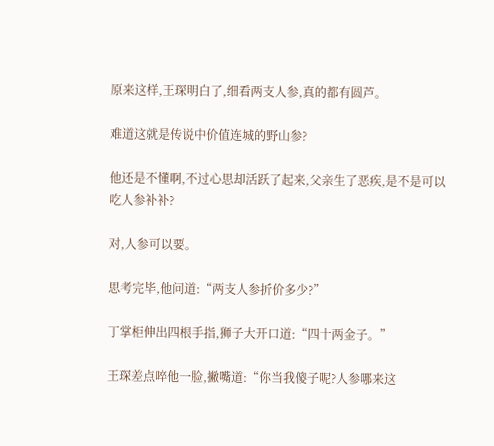原来这样,王琛明白了,细看两支人参,真的都有圆芦。

难道这就是传说中价值连城的野山参?

他还是不懂啊,不过心思却活跃了起来,父亲生了恶疾,是不是可以吃人参补补?

对,人参可以要。

思考完毕,他问道:“两支人参折价多少?”

丁掌柜伸出四根手指,狮子大开口道:“四十两金子。”

王琛差点啐他一脸,撇嘴道:“你当我傻子呢?人参哪来这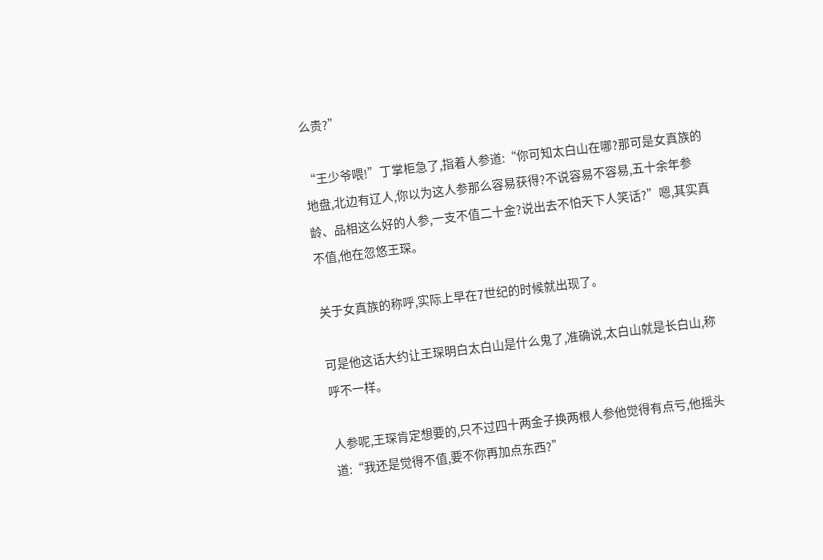么贵?”

“王少爷喂!”丁掌柜急了,指着人参道:“你可知太白山在哪?那可是女真族的地盘,北边有辽人,你以为这人参那么容易获得?不说容易不容易,五十余年参龄、品相这么好的人参,一支不值二十金?说出去不怕天下人笑话?”嗯,其实真不值,他在忽悠王琛。

关于女真族的称呼,实际上早在7世纪的时候就出现了。

可是他这话大约让王琛明白太白山是什么鬼了,准确说,太白山就是长白山,称呼不一样。

人参呢,王琛肯定想要的,只不过四十两金子换两根人参他觉得有点亏,他摇头道:“我还是觉得不值,要不你再加点东西?”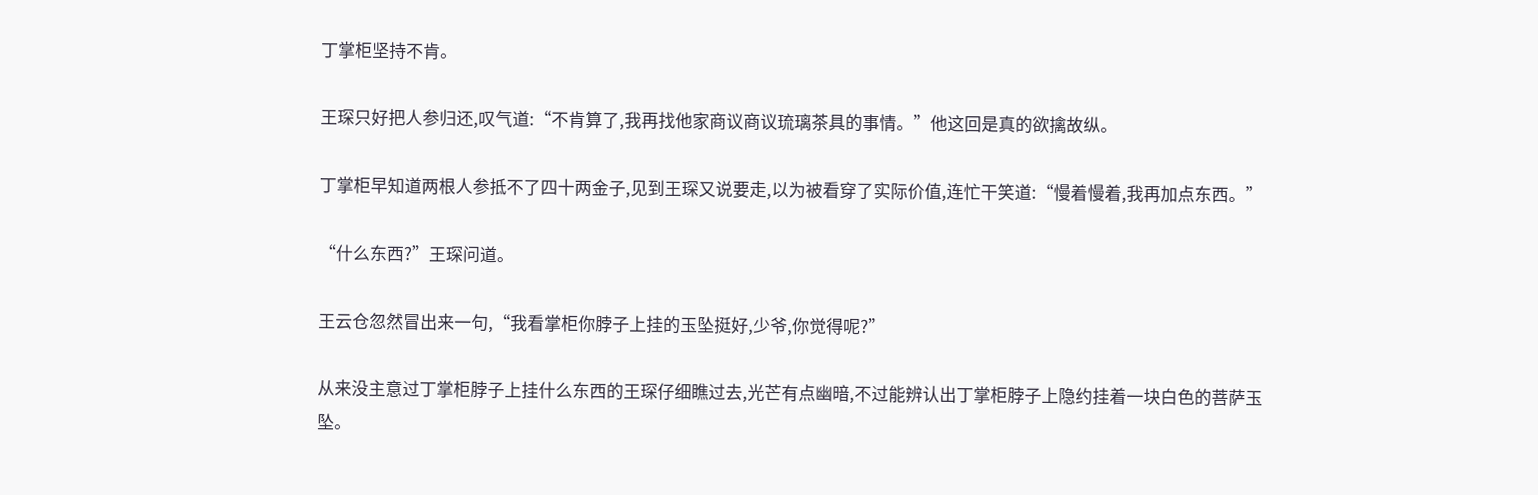丁掌柜坚持不肯。

王琛只好把人参归还,叹气道:“不肯算了,我再找他家商议商议琉璃茶具的事情。”他这回是真的欲擒故纵。

丁掌柜早知道两根人参抵不了四十两金子,见到王琛又说要走,以为被看穿了实际价值,连忙干笑道:“慢着慢着,我再加点东西。”

“什么东西?”王琛问道。

王云仓忽然冒出来一句,“我看掌柜你脖子上挂的玉坠挺好,少爷,你觉得呢?”

从来没主意过丁掌柜脖子上挂什么东西的王琛仔细瞧过去,光芒有点幽暗,不过能辨认出丁掌柜脖子上隐约挂着一块白色的菩萨玉坠。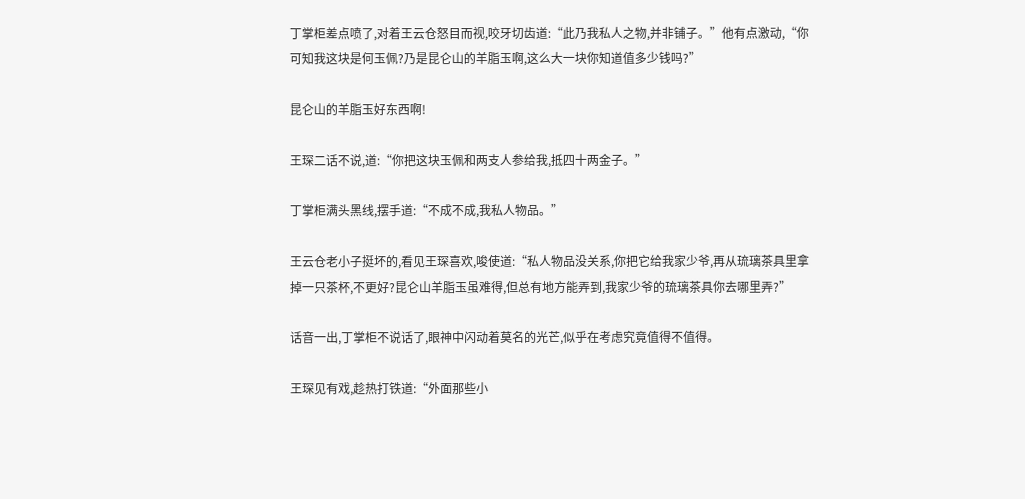丁掌柜差点喷了,对着王云仓怒目而视,咬牙切齿道:“此乃我私人之物,并非铺子。”他有点激动,“你可知我这块是何玉佩?乃是昆仑山的羊脂玉啊,这么大一块你知道值多少钱吗?”

昆仑山的羊脂玉好东西啊!

王琛二话不说,道:“你把这块玉佩和两支人参给我,抵四十两金子。”

丁掌柜满头黑线,摆手道:“不成不成,我私人物品。”

王云仓老小子挺坏的,看见王琛喜欢,唆使道:“私人物品没关系,你把它给我家少爷,再从琉璃茶具里拿掉一只茶杯,不更好?昆仑山羊脂玉虽难得,但总有地方能弄到,我家少爷的琉璃茶具你去哪里弄?”

话音一出,丁掌柜不说话了,眼神中闪动着莫名的光芒,似乎在考虑究竟值得不值得。

王琛见有戏,趁热打铁道:“外面那些小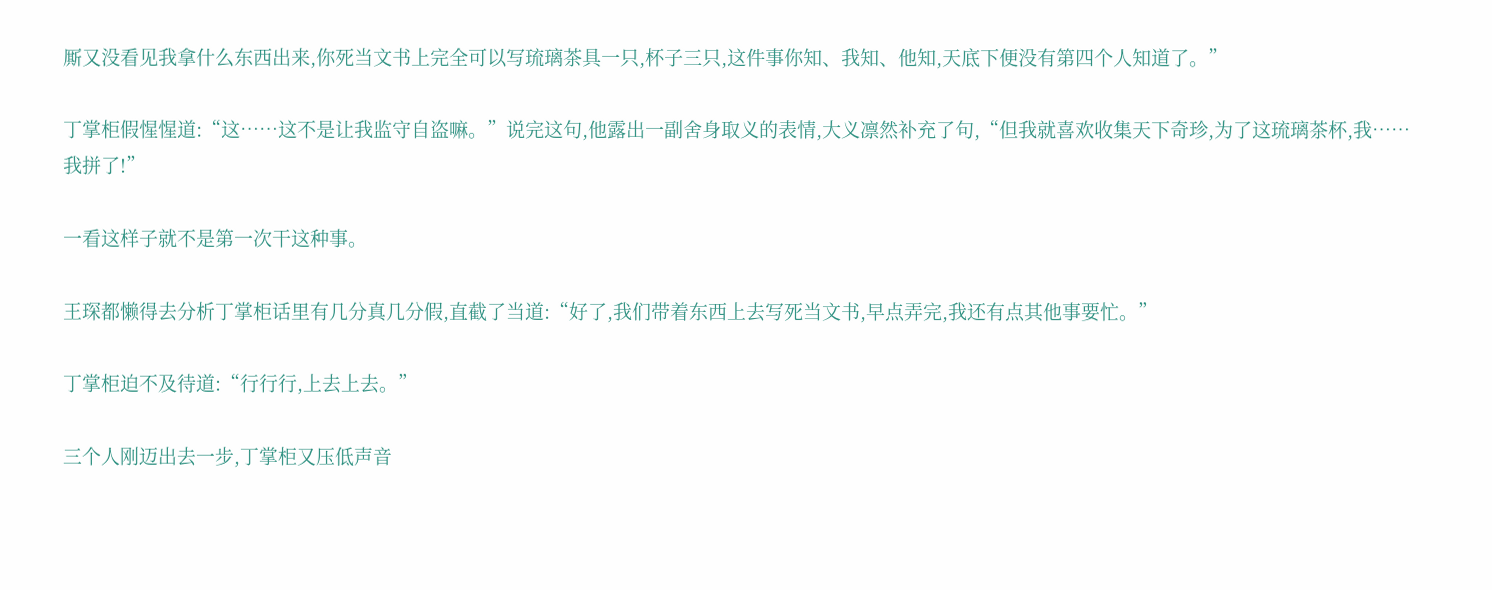厮又没看见我拿什么东西出来,你死当文书上完全可以写琉璃茶具一只,杯子三只,这件事你知、我知、他知,天底下便没有第四个人知道了。”

丁掌柜假惺惺道:“这……这不是让我监守自盗嘛。”说完这句,他露出一副舍身取义的表情,大义凛然补充了句,“但我就喜欢收集天下奇珍,为了这琉璃茶杯,我……我拼了!”

一看这样子就不是第一次干这种事。

王琛都懒得去分析丁掌柜话里有几分真几分假,直截了当道:“好了,我们带着东西上去写死当文书,早点弄完,我还有点其他事要忙。”

丁掌柜迫不及待道:“行行行,上去上去。”

三个人刚迈出去一步,丁掌柜又压低声音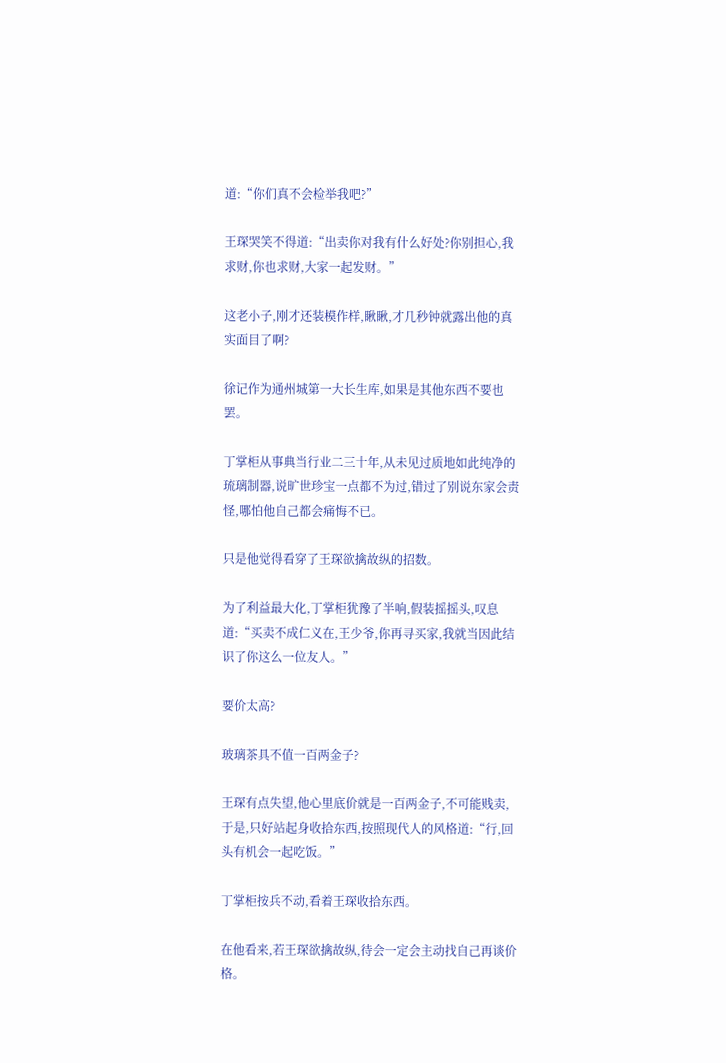道:“你们真不会检举我吧?”

王琛哭笑不得道:“出卖你对我有什么好处?你别担心,我求财,你也求财,大家一起发财。”

这老小子,刚才还装模作样,瞅瞅,才几秒钟就露出他的真实面目了啊?

徐记作为通州城第一大长生库,如果是其他东西不要也罢。

丁掌柜从事典当行业二三十年,从未见过质地如此纯净的琉璃制器,说旷世珍宝一点都不为过,错过了别说东家会责怪,哪怕他自己都会痛悔不已。

只是他觉得看穿了王琛欲擒故纵的招数。

为了利益最大化,丁掌柜犹豫了半响,假装摇摇头,叹息道:“买卖不成仁义在,王少爷,你再寻买家,我就当因此结识了你这么一位友人。”

要价太高?

玻璃茶具不值一百两金子?

王琛有点失望,他心里底价就是一百两金子,不可能贱卖,于是,只好站起身收拾东西,按照现代人的风格道:“行,回头有机会一起吃饭。”

丁掌柜按兵不动,看着王琛收拾东西。

在他看来,若王琛欲擒故纵,待会一定会主动找自己再谈价格。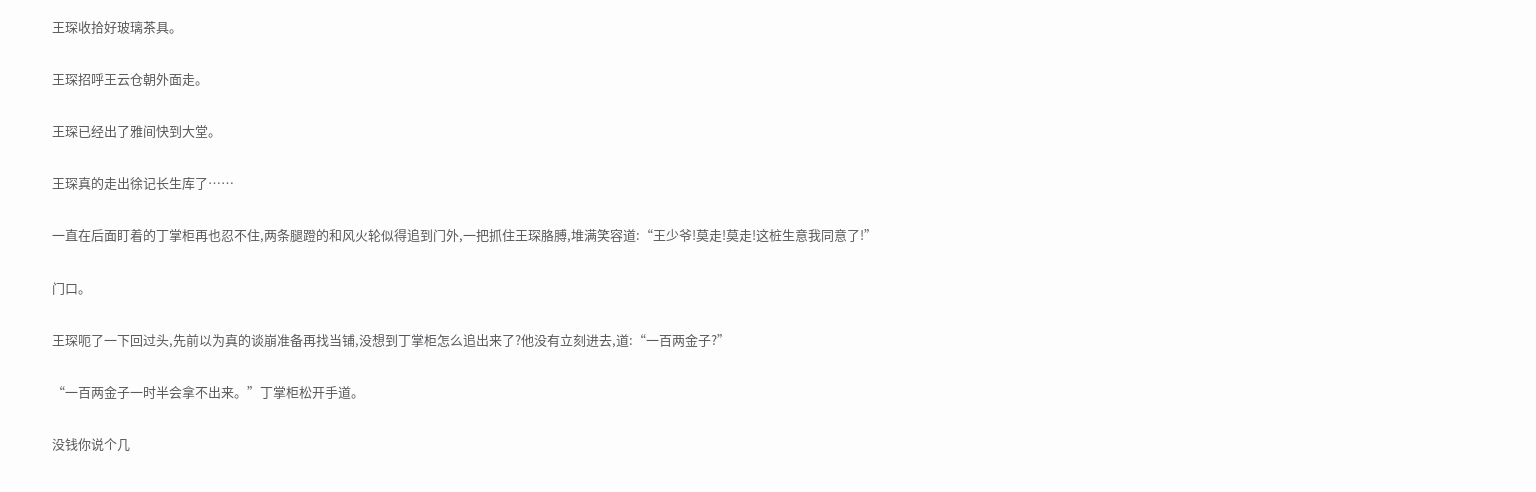王琛收拾好玻璃茶具。

王琛招呼王云仓朝外面走。

王琛已经出了雅间快到大堂。

王琛真的走出徐记长生库了……

一直在后面盯着的丁掌柜再也忍不住,两条腿蹬的和风火轮似得追到门外,一把抓住王琛胳膊,堆满笑容道:“王少爷!莫走!莫走!这桩生意我同意了!”

门口。

王琛呃了一下回过头,先前以为真的谈崩准备再找当铺,没想到丁掌柜怎么追出来了?他没有立刻进去,道:“一百两金子?”

“一百两金子一时半会拿不出来。”丁掌柜松开手道。

没钱你说个几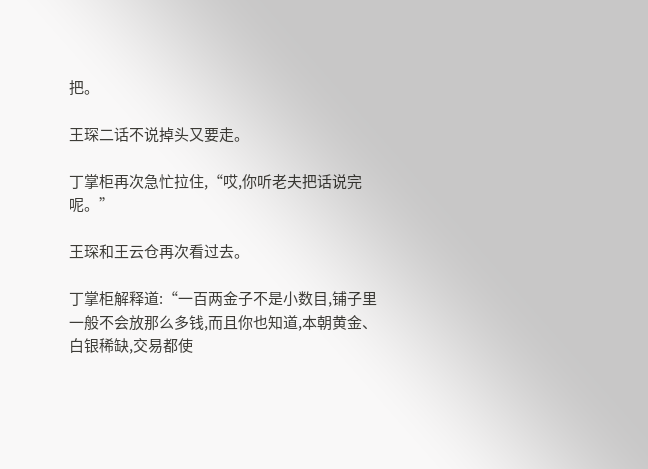把。

王琛二话不说掉头又要走。

丁掌柜再次急忙拉住,“哎,你听老夫把话说完呢。”

王琛和王云仓再次看过去。

丁掌柜解释道:“一百两金子不是小数目,铺子里一般不会放那么多钱,而且你也知道,本朝黄金、白银稀缺,交易都使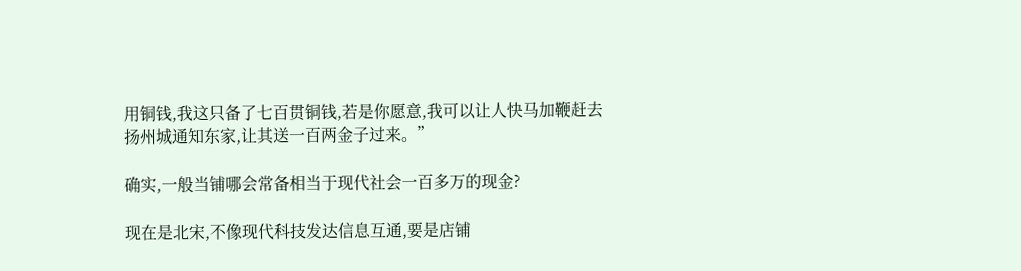用铜钱,我这只备了七百贯铜钱,若是你愿意,我可以让人快马加鞭赶去扬州城通知东家,让其送一百两金子过来。”

确实,一般当铺哪会常备相当于现代社会一百多万的现金?

现在是北宋,不像现代科技发达信息互通,要是店铺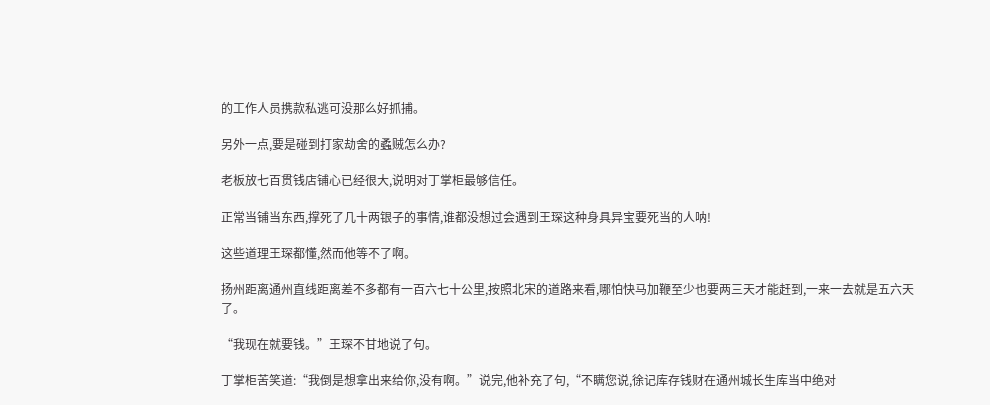的工作人员携款私逃可没那么好抓捕。

另外一点,要是碰到打家劫舍的蟊贼怎么办?

老板放七百贯钱店铺心已经很大,说明对丁掌柜最够信任。

正常当铺当东西,撑死了几十两银子的事情,谁都没想过会遇到王琛这种身具异宝要死当的人呐!

这些道理王琛都懂,然而他等不了啊。

扬州距离通州直线距离差不多都有一百六七十公里,按照北宋的道路来看,哪怕快马加鞭至少也要两三天才能赶到,一来一去就是五六天了。

“我现在就要钱。”王琛不甘地说了句。

丁掌柜苦笑道:“我倒是想拿出来给你,没有啊。”说完,他补充了句,“不瞒您说,徐记库存钱财在通州城长生库当中绝对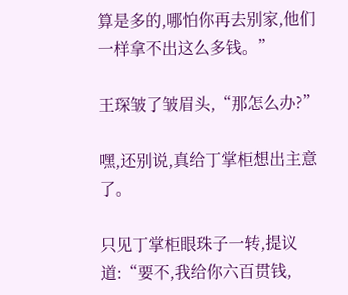算是多的,哪怕你再去别家,他们一样拿不出这么多钱。”

王琛皱了皱眉头,“那怎么办?”

嘿,还别说,真给丁掌柜想出主意了。

只见丁掌柜眼珠子一转,提议道:“要不,我给你六百贯钱,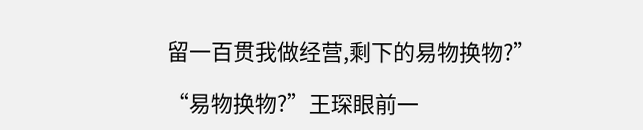留一百贯我做经营,剩下的易物换物?”

“易物换物?”王琛眼前一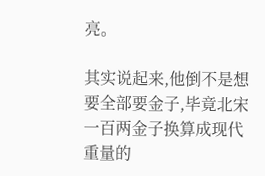亮。

其实说起来,他倒不是想要全部要金子,毕竟北宋一百两金子换算成现代重量的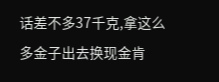话差不多37千克,拿这么多金子出去换现金肯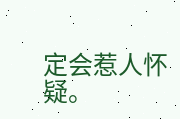定会惹人怀疑。